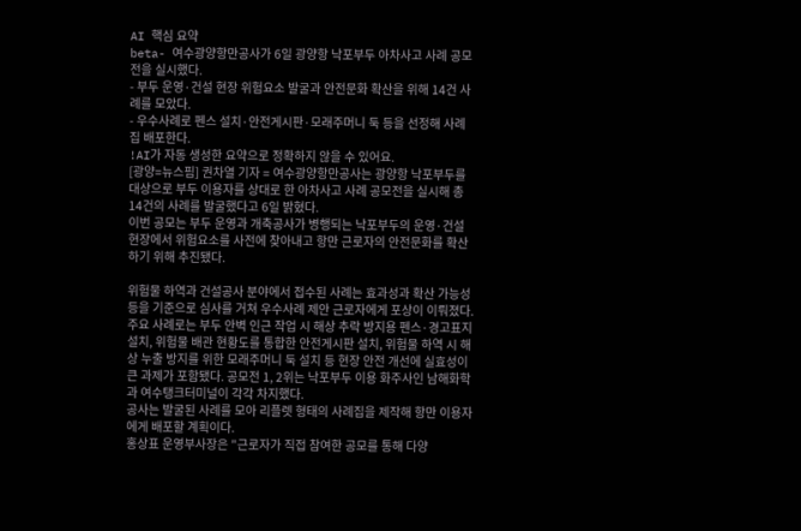AI 핵심 요약
beta- 여수광양항만공사가 6일 광양항 낙포부두 아차사고 사례 공모전을 실시했다.
- 부두 운영·건설 현장 위험요소 발굴과 안전문화 확산을 위해 14건 사례를 모았다.
- 우수사례로 펜스 설치·안전게시판·모래주머니 둑 등을 선정해 사례집 배포한다.
!AI가 자동 생성한 요약으로 정확하지 않을 수 있어요.
[광양=뉴스핌] 권차열 기자 = 여수광양항만공사는 광양항 낙포부두를 대상으로 부두 이용자를 상대로 한 아차사고 사례 공모전을 실시해 총 14건의 사례를 발굴했다고 6일 밝혔다.
이번 공모는 부두 운영과 개축공사가 병행되는 낙포부두의 운영·건설 현장에서 위험요소를 사전에 찾아내고 항만 근로자의 안전문화를 확산하기 위해 추진됐다.

위험물 하역과 건설공사 분야에서 접수된 사례는 효과성과 확산 가능성 등을 기준으로 심사를 거쳐 우수사례 제안 근로자에게 포상이 이뤄졌다.
주요 사례로는 부두 안벽 인근 작업 시 해상 추락 방지용 펜스·경고표지 설치, 위험물 배관 현황도를 통합한 안전게시판 설치, 위험물 하역 시 해상 누출 방지를 위한 모래주머니 둑 설치 등 현장 안전 개선에 실효성이 큰 과제가 포함됐다. 공모전 1, 2위는 낙포부두 이용 화주사인 남해화학과 여수탱크터미널이 각각 차지했다.
공사는 발굴된 사례를 모아 리플렛 형태의 사례집을 제작해 항만 이용자에게 배포할 계획이다.
홍상표 운영부사장은 "근로자가 직접 참여한 공모를 통해 다양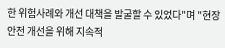한 위험사례와 개선 대책을 발굴할 수 있었다"며 "현장 안전 개선을 위해 지속적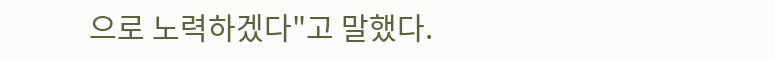으로 노력하겠다"고 말했다.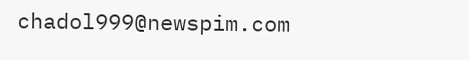chadol999@newspim.com